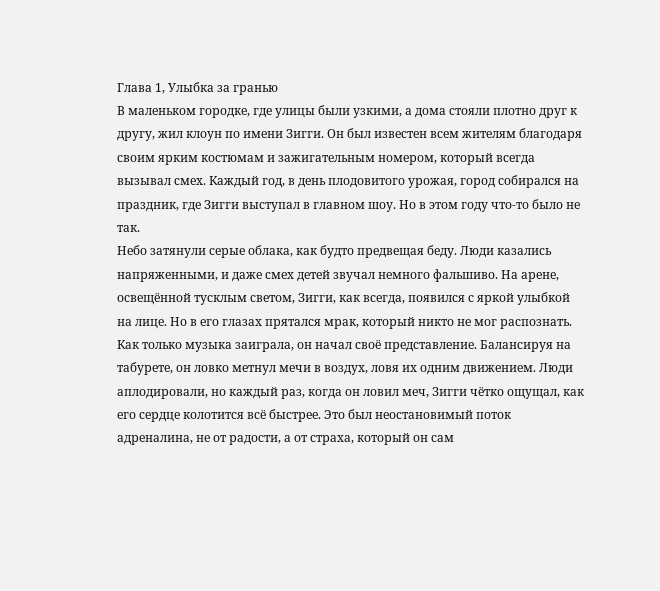Глава 1, Улыбка за гранью
В маленьком городке, где улицы были узкими, а дома стояли плотно друг к другу, жил клоун по имени Зигги. Он был известен всем жителям благодаря своим ярким костюмам и зажигательным номером, который всегда вызывал смех. Каждый год, в день плодовитого урожая, город собирался на праздник, где Зигги выступал в главном шоу. Но в этом году что-то было не так.
Небо затянули серые облака, как будто предвещая беду. Люди казались напряженными, и даже смех детей звучал немного фальшиво. На арене, освещённой тусклым светом, Зигги, как всегда, появился с яркой улыбкой на лице. Но в его глазах прятался мрак, который никто не мог распознать.
Как только музыка заиграла, он начал своё представление. Балансируя на табурете, он ловко метнул мечи в воздух, ловя их одним движением. Люди аплодировали, но каждый раз, когда он ловил меч, Зигги чётко ощущал, как его сердце колотится всё быстрее. Это был неостановимый поток адреналина, не от радости, а от страха, который он сам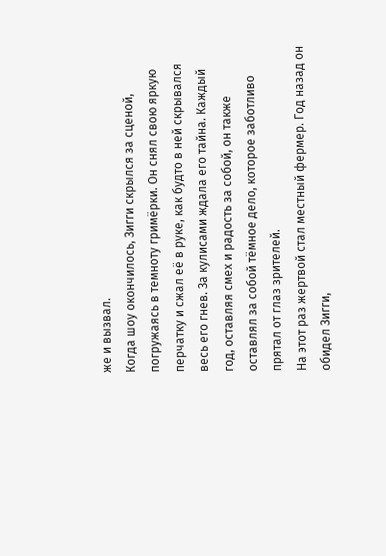же и вызвал.
Когда шоу окончилось, Зигги скрылся за сценой, погружаясь в темноту гримёрки. Он снял свою яркую перчатку и сжал её в руке, как будто в ней скрывался весь его гнев. За кулисами ждала его тайна. Каждый год, оставляя смех и радость за собой, он также оставлял за собой тёмное дело, которое заботливо прятал от глаз зрителей.
На этот раз жертвой стал местный фермер. Год назад он обидел Зигги,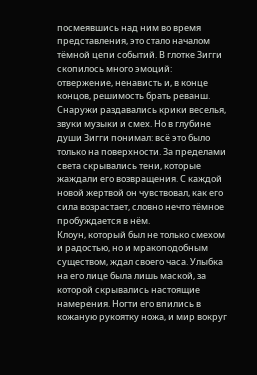посмеявшись над ним во время представления, это стало началом тёмной цепи событий. В глотке Зигги скопилось много эмоций: отвержение, ненависть и, в конце концов, решимость брать реванш.
Снаружи раздавались крики веселья, звуки музыки и смех. Но в глубине души Зигги понимал: всё это было только на поверхности. За пределами света скрывались тени, которые жаждали его возвращения. С каждой новой жертвой он чувствовал, как его сила возрастает, словно нечто тёмное пробуждается в нём.
Клоун, который был не только смехом и радостью, но и мракоподобным существом, ждал своего часа. Улыбка на его лице была лишь маской, за которой скрывались настоящие намерения. Ногти его впились в кожаную рукоятку ножа, и мир вокруг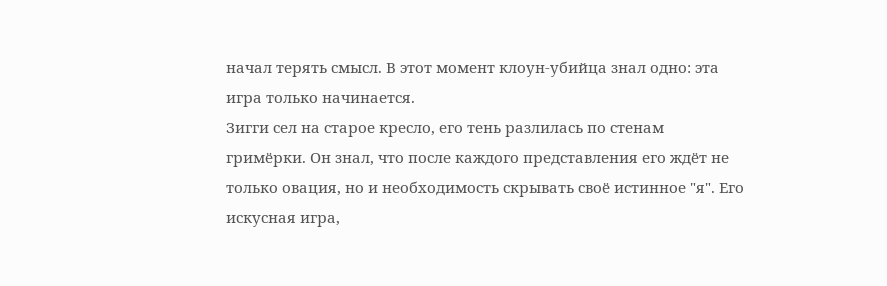начал терять смысл. В этот момент клоун-убийца знал одно: эта игра только начинается.
Зигги сел на старое кресло, его тень разлилась по стенам гримёрки. Он знал, что после каждого представления его ждёт не только овация, но и необходимость скрывать своё истинное "я". Его искусная игра,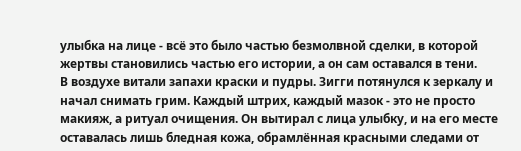улыбка на лице - всё это было частью безмолвной сделки, в которой жертвы становились частью его истории, а он сам оставался в тени.
В воздухе витали запахи краски и пудры. Зигги потянулся к зеркалу и начал снимать грим. Каждый штрих, каждый мазок - это не просто макияж, а ритуал очищения. Он вытирал с лица улыбку, и на его месте оставалась лишь бледная кожа, обрамлённая красными следами от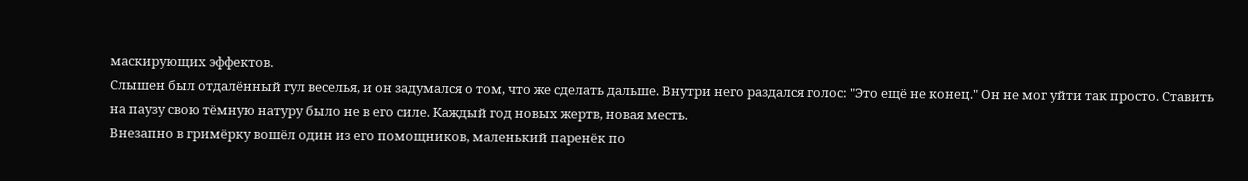маскирующих эффектов.
Слышен был отдалённый гул веселья, и он задумался о том, что же сделать дальше. Внутри него раздался голос: "Это ещё не конец." Он не мог уйти так просто. Ставить на паузу свою тёмную натуру было не в его силе. Каждый год новых жертв, новая месть.
Внезапно в гримёрку вошёл один из его помощников, маленький паренёк по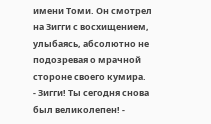имени Томи. Он смотрел на Зигги с восхищением, улыбаясь, абсолютно не подозревая о мрачной стороне своего кумира.
- Зигги! Ты сегодня снова был великолепен! -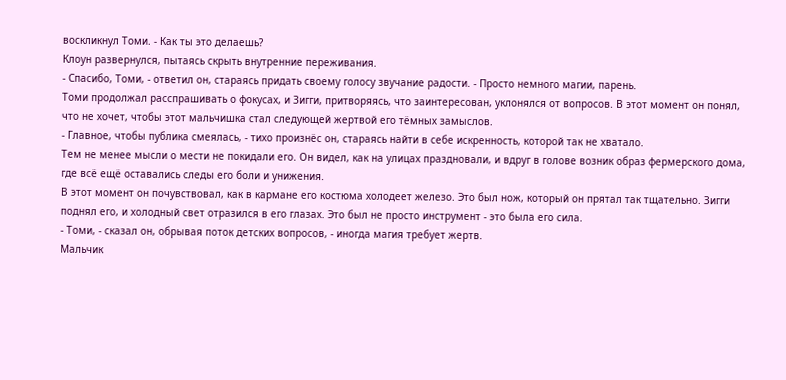воскликнул Томи. - Как ты это делаешь?
Клоун развернулся, пытаясь скрыть внутренние переживания.
- Спасибо, Томи, - ответил он, стараясь придать своему голосу звучание радости. - Просто немного магии, парень.
Томи продолжал расспрашивать о фокусах, и Зигги, притворяясь, что заинтересован, уклонялся от вопросов. В этот момент он понял, что не хочет, чтобы этот мальчишка стал следующей жертвой его тёмных замыслов.
- Главное, чтобы публика смеялась, - тихо произнёс он, стараясь найти в себе искренность, которой так не хватало.
Тем не менее мысли о мести не покидали его. Он видел, как на улицах праздновали, и вдруг в голове возник образ фермерского дома, где всё ещё оставались следы его боли и унижения.
В этот момент он почувствовал, как в кармане его костюма холодеет железо. Это был нож, который он прятал так тщательно. Зигги поднял его, и холодный свет отразился в его глазах. Это был не просто инструмент - это была его сила.
- Томи, - сказал он, обрывая поток детских вопросов, - иногда магия требует жертв.
Мальчик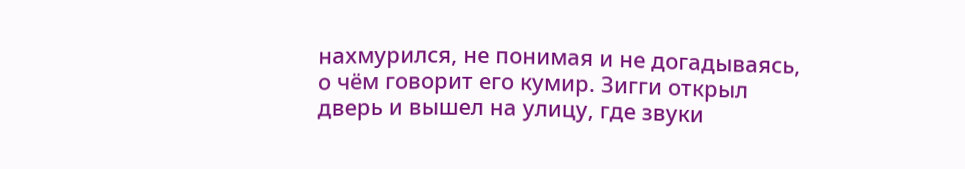нахмурился, не понимая и не догадываясь, о чём говорит его кумир. Зигги открыл дверь и вышел на улицу, где звуки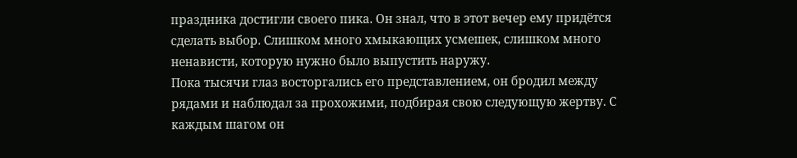праздника достигли своего пика. Он знал, что в этот вечер ему придётся сделать выбор. Слишком много хмыкающих усмешек, слишком много ненависти, которую нужно было выпустить наружу.
Пока тысячи глаз восторгались его представлением, он бродил между рядами и наблюдал за прохожими, подбирая свою следующую жертву. С каждым шагом он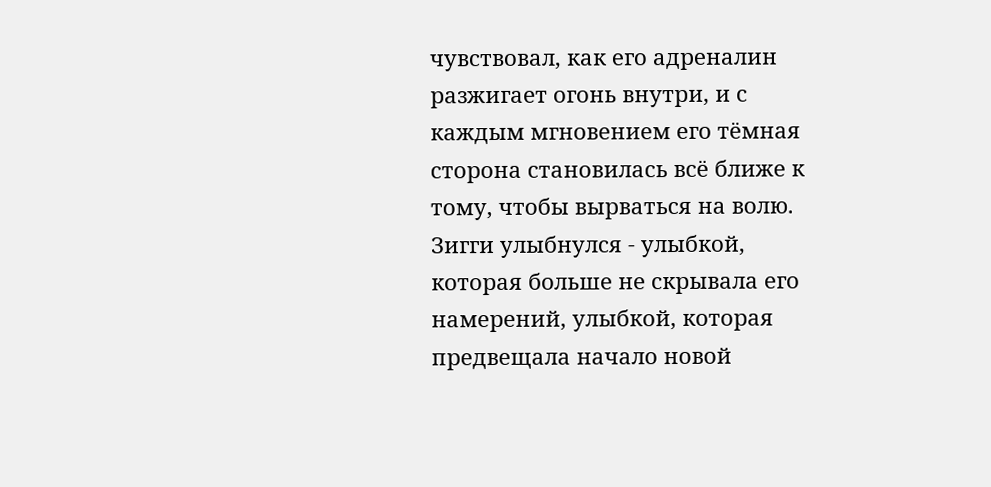чувствовал, как его адреналин разжигает огонь внутри, и с каждым мгновением его тёмная сторона становилась всё ближе к тому, чтобы вырваться на волю.
Зигги улыбнулся - улыбкой, которая больше не скрывала его намерений, улыбкой, которая предвещала начало новой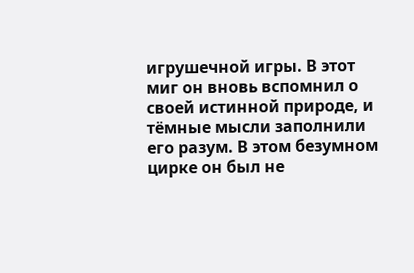игрушечной игры. В этот миг он вновь вспомнил о своей истинной природе, и тёмные мысли заполнили его разум. В этом безумном цирке он был не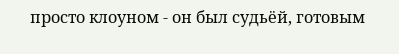просто клоуном - он был судьёй, готовым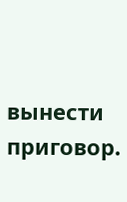вынести приговор.